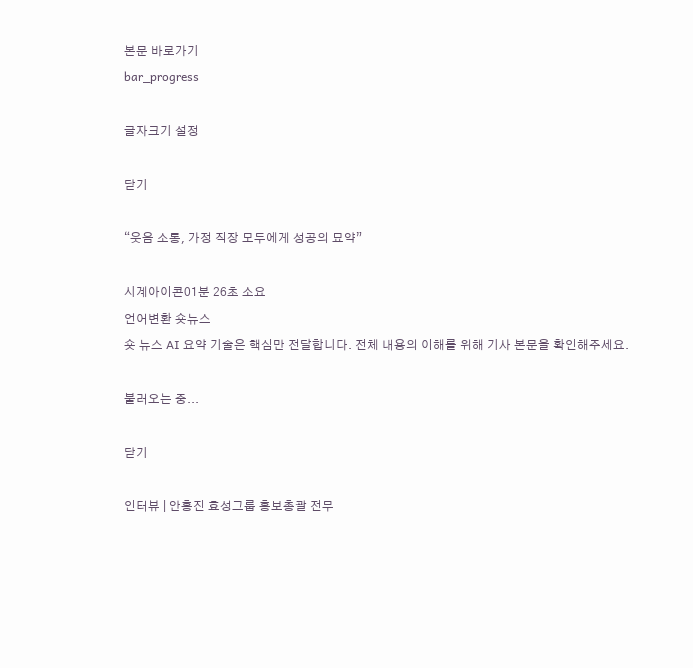본문 바로가기
bar_progress

글자크기 설정

닫기

“웃음 소통, 가정 직장 모두에게 성공의 묘약”

시계아이콘01분 26초 소요
언어변환 숏뉴스
숏 뉴스 AI 요약 기술은 핵심만 전달합니다. 전체 내용의 이해를 위해 기사 본문을 확인해주세요.

불러오는 중...

닫기

인터뷰 | 안홍진 효성그룹 홍보총괄 전무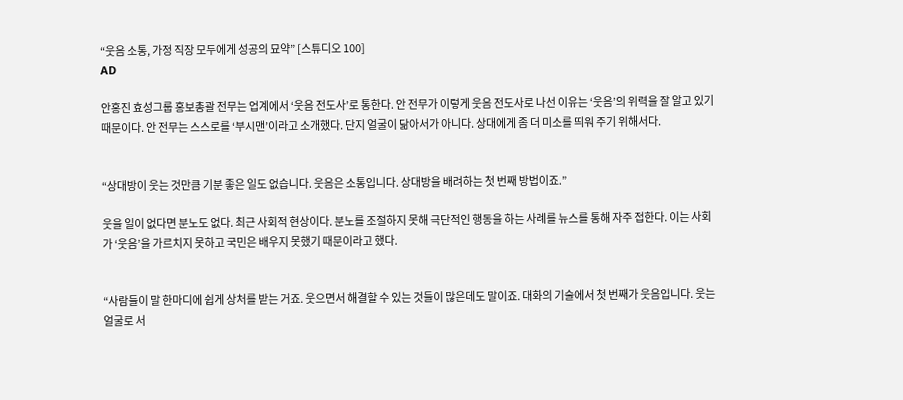“웃음 소통, 가정 직장 모두에게 성공의 묘약” [스튜디오 100]
AD

안홍진 효성그룹 홍보총괄 전무는 업계에서 ‘웃음 전도사’로 통한다. 안 전무가 이렇게 웃음 전도사로 나선 이유는 ‘웃음’의 위력을 잘 알고 있기 때문이다. 안 전무는 스스로를 ‘부시맨’이라고 소개했다. 단지 얼굴이 닮아서가 아니다. 상대에게 좀 더 미소를 띄워 주기 위해서다.


“상대방이 웃는 것만큼 기분 좋은 일도 없습니다. 웃음은 소통입니다. 상대방을 배려하는 첫 번째 방법이죠.”

웃을 일이 없다면 분노도 없다. 최근 사회적 현상이다. 분노를 조절하지 못해 극단적인 행동을 하는 사례를 뉴스를 통해 자주 접한다. 이는 사회가 ‘웃음’을 가르치지 못하고 국민은 배우지 못했기 때문이라고 했다.


“사람들이 말 한마디에 쉽게 상처를 받는 거죠. 웃으면서 해결할 수 있는 것들이 많은데도 말이죠. 대화의 기술에서 첫 번째가 웃음입니다. 웃는 얼굴로 서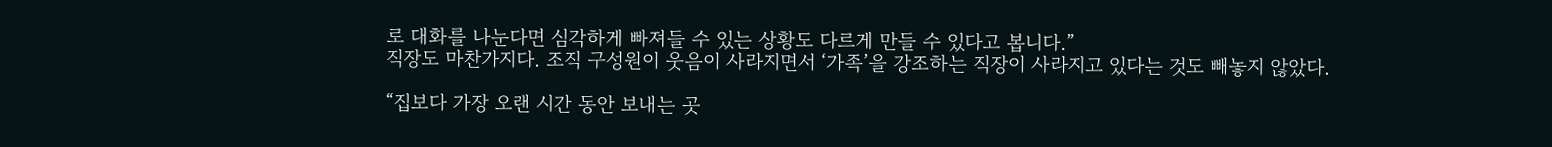로 대화를 나눈다면 심각하게 빠져들 수 있는 상황도 다르게 만들 수 있다고 봅니다.”
직장도 마찬가지다. 조직 구성원이 웃음이 사라지면서 ‘가족’을 강조하는 직장이 사라지고 있다는 것도 빼놓지 않았다.

“집보다 가장 오랜 시간 동안 보내는 곳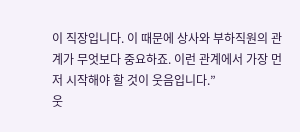이 직장입니다. 이 때문에 상사와 부하직원의 관계가 무엇보다 중요하죠. 이런 관계에서 가장 먼저 시작해야 할 것이 웃음입니다.”
웃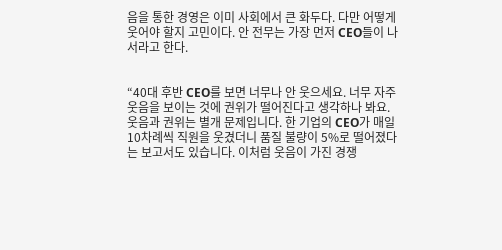음을 통한 경영은 이미 사회에서 큰 화두다. 다만 어떻게 웃어야 할지 고민이다. 안 전무는 가장 먼저 CEO들이 나서라고 한다.


“40대 후반 CEO를 보면 너무나 안 웃으세요. 너무 자주 웃음을 보이는 것에 권위가 떨어진다고 생각하나 봐요. 웃음과 권위는 별개 문제입니다. 한 기업의 CEO가 매일 10차례씩 직원을 웃겼더니 품질 불량이 5%로 떨어졌다는 보고서도 있습니다. 이처럼 웃음이 가진 경쟁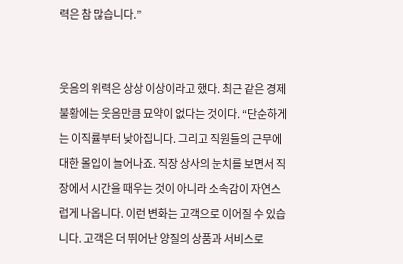력은 참 많습니다.”


웃음의 위력은 상상 이상이라고 했다. 최근 같은 경제 불황에는 웃음만큼 묘약이 없다는 것이다. “단순하게는 이직률부터 낮아집니다. 그리고 직원들의 근무에 대한 몰입이 늘어나죠. 직장 상사의 눈치를 보면서 직장에서 시간을 때우는 것이 아니라 소속감이 자연스럽게 나옵니다. 이런 변화는 고객으로 이어질 수 있습니다. 고객은 더 뛰어난 양질의 상품과 서비스로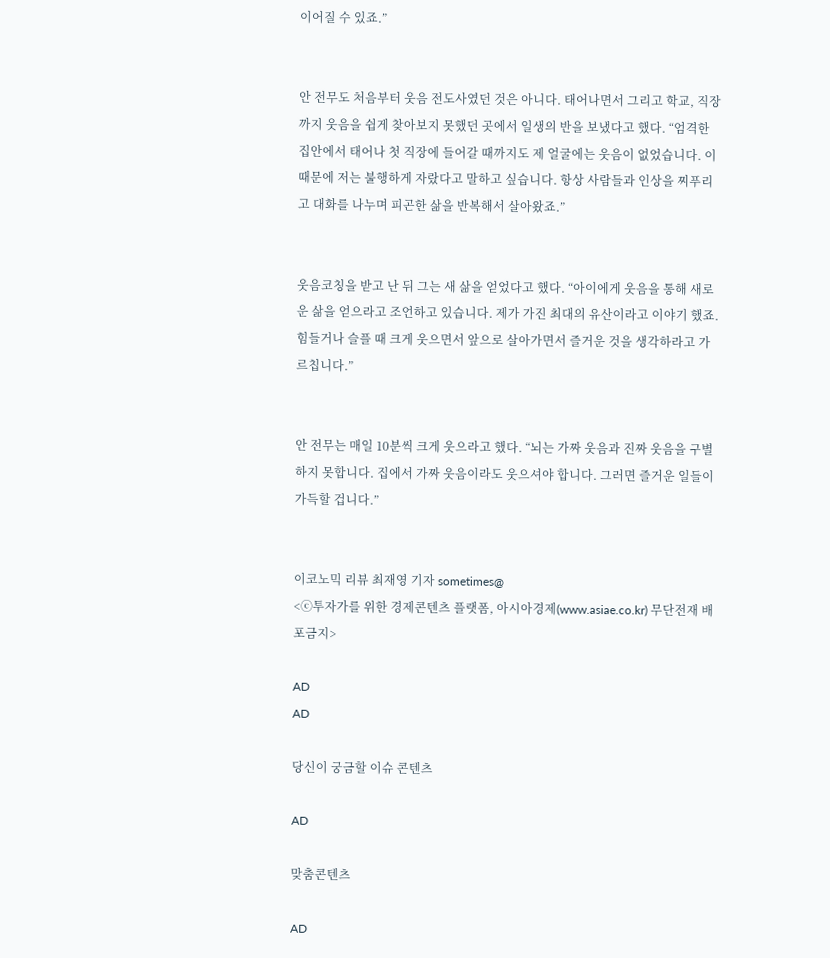이어질 수 있죠.”


안 전무도 처음부터 웃음 전도사였던 것은 아니다. 태어나면서 그리고 학교, 직장까지 웃음을 쉽게 찾아보지 못했던 곳에서 일생의 반을 보냈다고 했다. “엄격한 집안에서 태어나 첫 직장에 들어갈 때까지도 제 얼굴에는 웃음이 없었습니다. 이 때문에 저는 불행하게 자랐다고 말하고 싶습니다. 항상 사람들과 인상을 찌푸리고 대화를 나누며 피곤한 삶을 반복해서 살아왔죠.”


웃음코칭을 받고 난 뒤 그는 새 삶을 얻었다고 했다. “아이에게 웃음을 통해 새로운 삶을 얻으라고 조언하고 있습니다. 제가 가진 최대의 유산이라고 이야기 했죠. 힘들거나 슬플 때 크게 웃으면서 앞으로 살아가면서 즐거운 것을 생각하라고 가르칩니다.”


안 전무는 매일 10분씩 크게 웃으라고 했다. “뇌는 가짜 웃음과 진짜 웃음을 구별하지 못합니다. 집에서 가짜 웃음이라도 웃으셔야 합니다. 그러면 즐거운 일들이 가득할 겁니다.”


이코노믹 리뷰 최재영 기자 sometimes@
<ⓒ투자가를 위한 경제콘텐츠 플랫폼, 아시아경제(www.asiae.co.kr) 무단전재 배포금지>

AD
AD

당신이 궁금할 이슈 콘텐츠

AD

맞춤콘텐츠

AD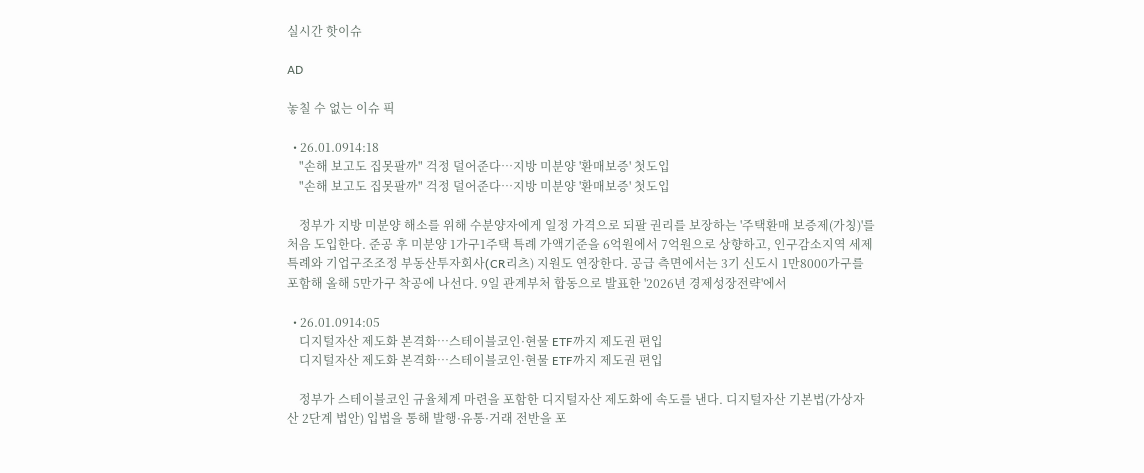실시간 핫이슈

AD

놓칠 수 없는 이슈 픽

  • 26.01.0914:18
    "손해 보고도 집못팔까" 걱정 덜어준다…지방 미분양 '환매보증' 첫도입
    "손해 보고도 집못팔까" 걱정 덜어준다…지방 미분양 '환매보증' 첫도입

    정부가 지방 미분양 해소를 위해 수분양자에게 일정 가격으로 되팔 권리를 보장하는 '주택환매 보증제(가칭)'를 처음 도입한다. 준공 후 미분양 1가구1주택 특례 가액기준을 6억원에서 7억원으로 상향하고, 인구감소지역 세제 특례와 기업구조조정 부동산투자회사(CR리츠) 지원도 연장한다. 공급 측면에서는 3기 신도시 1만8000가구를 포함해 올해 5만가구 착공에 나선다. 9일 관계부처 합동으로 발표한 '2026년 경제성장전략'에서

  • 26.01.0914:05
    디지털자산 제도화 본격화…스테이블코인·현물 ETF까지 제도권 편입
    디지털자산 제도화 본격화…스테이블코인·현물 ETF까지 제도권 편입

    정부가 스테이블코인 규율체계 마련을 포함한 디지털자산 제도화에 속도를 낸다. 디지털자산 기본법(가상자산 2단계 법안) 입법을 통해 발행·유통·거래 전반을 포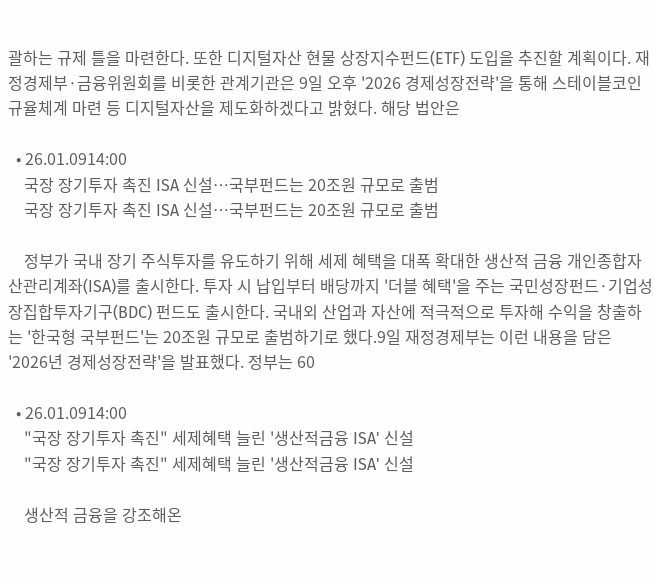괄하는 규제 틀을 마련한다. 또한 디지털자산 현물 상장지수펀드(ETF) 도입을 추진할 계획이다. 재정경제부·금융위원회를 비롯한 관계기관은 9일 오후 '2026 경제성장전략'을 통해 스테이블코인 규율체계 마련 등 디지털자산을 제도화하겠다고 밝혔다. 해당 법안은

  • 26.01.0914:00
    국장 장기투자 촉진 ISA 신설…국부펀드는 20조원 규모로 출범
    국장 장기투자 촉진 ISA 신설…국부펀드는 20조원 규모로 출범

    정부가 국내 장기 주식투자를 유도하기 위해 세제 혜택을 대폭 확대한 생산적 금융 개인종합자산관리계좌(ISA)를 출시한다. 투자 시 납입부터 배당까지 '더블 혜택'을 주는 국민성장펀드·기업성장집합투자기구(BDC) 펀드도 출시한다. 국내외 산업과 자산에 적극적으로 투자해 수익을 창출하는 '한국형 국부펀드'는 20조원 규모로 출범하기로 했다.9일 재정경제부는 이런 내용을 담은 '2026년 경제성장전략'을 발표했다. 정부는 60

  • 26.01.0914:00
    "국장 장기투자 촉진" 세제혜택 늘린 '생산적금융 ISA' 신설
    "국장 장기투자 촉진" 세제혜택 늘린 '생산적금융 ISA' 신설

    생산적 금융을 강조해온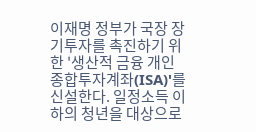이재명 정부가 국장 장기투자를 촉진하기 위한 '생산적 금융 개인종합투자계좌(ISA)'를 신설한다. 일정소득 이하의 청년을 대상으로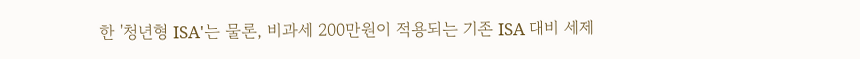한 '청년형 ISA'는 물론, 비과세 200만원이 적용되는 기존 ISA 대비 세제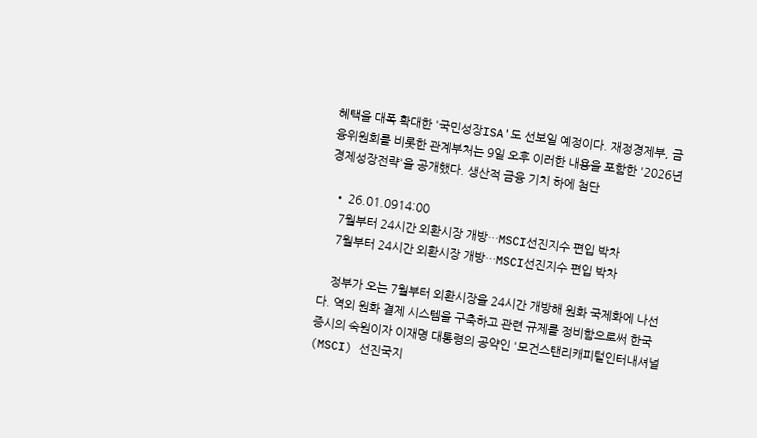혜택을 대폭 확대한 '국민성장ISA'도 선보일 예정이다. 재정경제부, 금융위원회를 비롯한 관계부처는 9일 오후 이러한 내용을 포함한 '2026년 경제성장전략'을 공개했다. 생산적 금융 기치 하에 첨단

  • 26.01.0914:00
    7월부터 24시간 외환시장 개방…MSCI선진지수 편입 박차
    7월부터 24시간 외환시장 개방…MSCI선진지수 편입 박차

    정부가 오는 7월부터 외환시장을 24시간 개방해 원화 국제화에 나선다. 역외 원화 결제 시스템을 구축하고 관련 규제를 정비함으로써 한국 증시의 숙원이자 이재명 대통령의 공약인 '모건스탠리캐피털인터내셔널(MSCI) 선진국지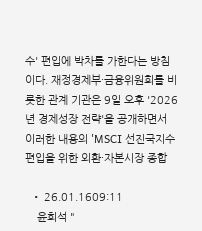수' 편입에 박차를 가한다는 방침이다. 재정경제부·금융위원회를 비롯한 관계 기관은 9일 오후 '2026년 경제성장 전략'을 공개하면서 이러한 내용의 'MSCI 선진국지수 편입을 위한 외환·자본시장 종합

  • 26.01.1609:11
    윤희석 "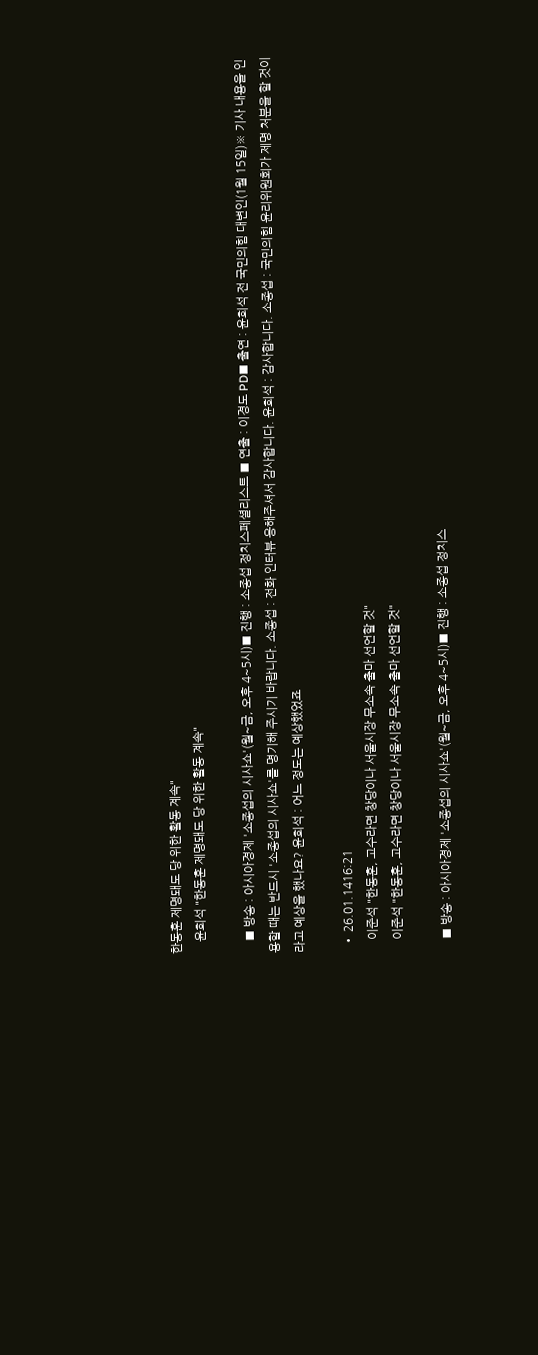한동훈 제명돼도 당 위한 활동 계속"
    윤희석 "한동훈 제명돼도 당 위한 활동 계속"

    ■ 방송 : 아시아경제 '소종섭의 시사쇼'(월~금, 오후 4~5시)■ 진행 : 소종섭 정치스페셜리스트 ■ 연출 : 이경도 PD■ 출연 : 윤희석 전 국민의힘 대변인(1월 15일)※ 기사 내용을 인용할 때는 반드시 '소종섭의 시사쇼'를 명기해 주시기 바랍니다. 소종섭 : 전화 인터뷰 응해주셔서 감사합니다. 윤희석 : 감사합니다. 소종섭 : 국민의힘 윤리위원회가 제명 처분을 할 것이라고 예상을 했나요? 윤희석 : 어느 정도는 예상했었죠

  • 26.01.1416:21
    이준석 "한동훈, 고수라면 창당이나 서울시장 무소속 출마 선언할 것"
    이준석 "한동훈, 고수라면 창당이나 서울시장 무소속 출마 선언할 것"

    ■ 방송 : 아시아경제 '소종섭의 시사쇼'(월~금, 오후 4~5시)■ 진행 : 소종섭 정치스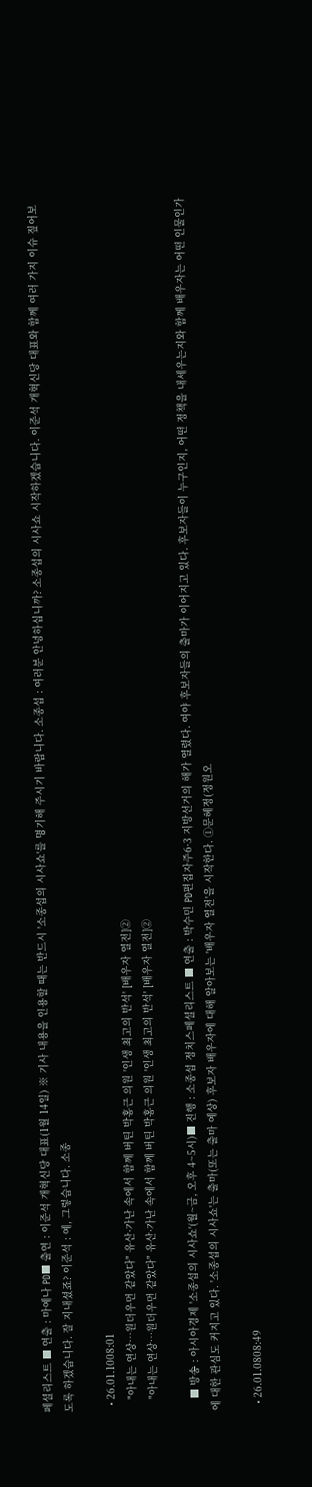페셜리스트 ■ 연출 : 마예나 PD■ 출연 : 이준석 개혁신당 대표(1월 14일) ※ 기사 내용을 인용할 때는 반드시 '소종섭의 시사쇼'를 명기해 주시기 바랍니다. 소종섭 : 여러분 안녕하십니까? 소종섭의 시사쇼 시작하겠습니다. 이준석 개혁신당 대표와 함께 여러 가지 이슈 짚어보도록 하겠습니다. 잘 지내셨죠? 이준석 : 예, 그렇습니다. 소종

  • 26.01.1008:01
    "아내는 연상…원더우먼 같았다" 유산·가난 속에서 함께 버틴 박홍근 의원 '인생 최고의 반석' [배우자 열전]②
    "아내는 연상…원더우먼 같았다" 유산·가난 속에서 함께 버틴 박홍근 의원 '인생 최고의 반석' [배우자 열전]②

    ■ 방송 : 아시아경제 '소종섭의 시사쇼'(월~금, 오후 4~5시)■ 진행 : 소종섭 정치스페셜리스트 ■ 연출 : 박수민 PD편집자주6·3 지방선거의 해가 열렸다. 여야 후보자들의 출마가 이어지고 있다. 후보자들이 누구인지, 어떤 정책을 내세우는지와 함께 배우자는 어떤 인물인가에 대한 관심도 커지고 있다. '소종섭의 시사쇼'는 출마(또는 출마 예상) 후보자 배우자에 대해 알아보는 '배우자 열전'을 시작한다. ①문혜정(정원오

  • 26.01.0808:49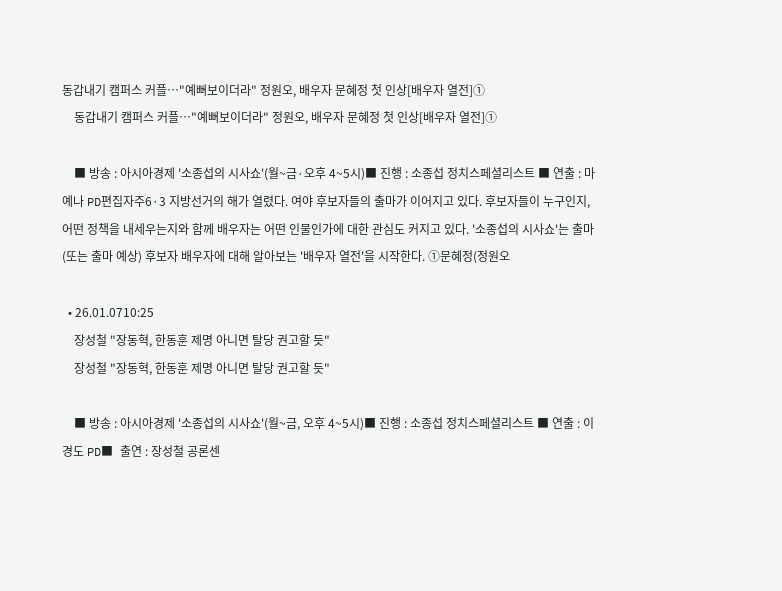동갑내기 캠퍼스 커플…"예뻐보이더라" 정원오, 배우자 문혜정 첫 인상[배우자 열전]①
    동갑내기 캠퍼스 커플…"예뻐보이더라" 정원오, 배우자 문혜정 첫 인상[배우자 열전]①

    ■ 방송 : 아시아경제 '소종섭의 시사쇼'(월~금·오후 4~5시)■ 진행 : 소종섭 정치스페셜리스트 ■ 연출 : 마예나 PD편집자주6·3 지방선거의 해가 열렸다. 여야 후보자들의 출마가 이어지고 있다. 후보자들이 누구인지, 어떤 정책을 내세우는지와 함께 배우자는 어떤 인물인가에 대한 관심도 커지고 있다. '소종섭의 시사쇼'는 출마(또는 출마 예상) 후보자 배우자에 대해 알아보는 '배우자 열전'을 시작한다. ①문혜정(정원오

  • 26.01.0710:25
    장성철 "장동혁, 한동훈 제명 아니면 탈당 권고할 듯"
    장성철 "장동혁, 한동훈 제명 아니면 탈당 권고할 듯"

    ■ 방송 : 아시아경제 '소종섭의 시사쇼'(월~금, 오후 4~5시)■ 진행 : 소종섭 정치스페셜리스트 ■ 연출 : 이경도 PD■ 출연 : 장성철 공론센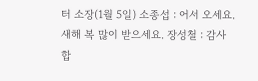터 소장(1월 5일) 소종섭 : 어서 오세요. 새해 복 많이 받으세요. 장성철 : 감사합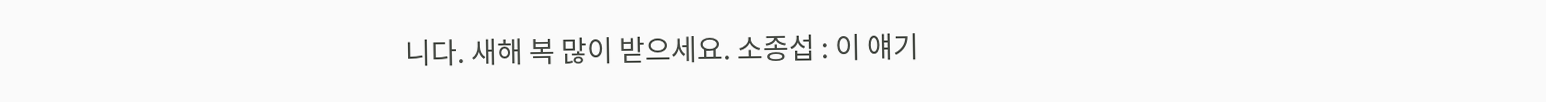니다. 새해 복 많이 받으세요. 소종섭 : 이 얘기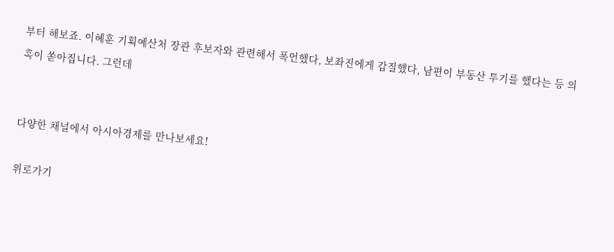부터 해보죠. 이혜훈 기획예산처 장관 후보자와 관련해서 폭언했다, 보좌진에게 갑질했다, 남편이 부동산 투기를 했다는 등 의혹이 쏟아집니다. 그런데


다양한 채널에서 아시아경제를 만나보세요!

위로가기